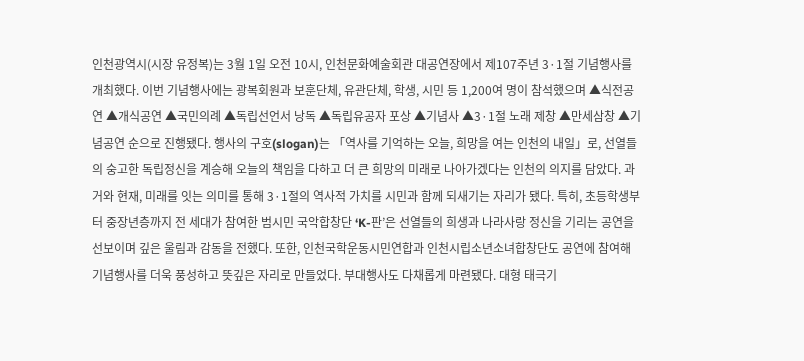인천광역시(시장 유정복)는 3월 1일 오전 10시, 인천문화예술회관 대공연장에서 제107주년 3·1절 기념행사를 개최했다. 이번 기념행사에는 광복회원과 보훈단체, 유관단체, 학생, 시민 등 1,200여 명이 참석했으며 ▲식전공연 ▲개식공연 ▲국민의례 ▲독립선언서 낭독 ▲독립유공자 포상 ▲기념사 ▲3·1절 노래 제창 ▲만세삼창 ▲기념공연 순으로 진행됐다. 행사의 구호(slogan)는 「역사를 기억하는 오늘, 희망을 여는 인천의 내일」로, 선열들의 숭고한 독립정신을 계승해 오늘의 책임을 다하고 더 큰 희망의 미래로 나아가겠다는 인천의 의지를 담았다. 과거와 현재, 미래를 잇는 의미를 통해 3·1절의 역사적 가치를 시민과 함께 되새기는 자리가 됐다. 특히, 초등학생부터 중장년층까지 전 세대가 참여한 범시민 국악합창단 ‘K-판’은 선열들의 희생과 나라사랑 정신을 기리는 공연을 선보이며 깊은 울림과 감동을 전했다. 또한, 인천국학운동시민연합과 인천시립소년소녀합창단도 공연에 참여해 기념행사를 더욱 풍성하고 뜻깊은 자리로 만들었다. 부대행사도 다채롭게 마련됐다. 대형 태극기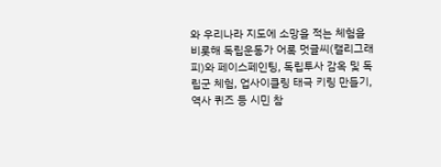와 우리나라 지도에 소망을 적는 체험을 비롯해 독립운동가 어록 멋글씨(캘리그래피)와 페이스페인팅, 독립투사 감옥 및 독립군 체험, 업사이클링 태극 키링 만들기, 역사 퀴즈 등 시민 참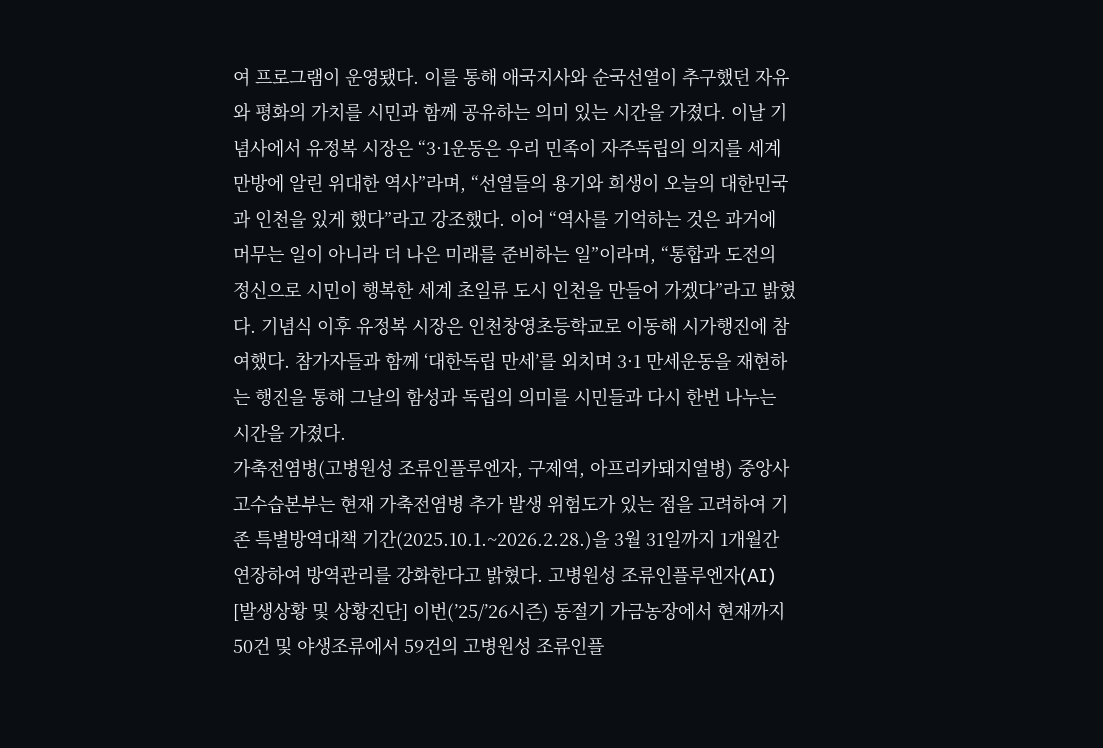여 프로그램이 운영됐다. 이를 통해 애국지사와 순국선열이 추구했던 자유와 평화의 가치를 시민과 함께 공유하는 의미 있는 시간을 가졌다. 이날 기념사에서 유정복 시장은 “3·1운동은 우리 민족이 자주독립의 의지를 세계만방에 알린 위대한 역사”라며, “선열들의 용기와 희생이 오늘의 대한민국과 인천을 있게 했다”라고 강조했다. 이어 “역사를 기억하는 것은 과거에 머무는 일이 아니라 더 나은 미래를 준비하는 일”이라며, “통합과 도전의 정신으로 시민이 행복한 세계 초일류 도시 인천을 만들어 가겠다”라고 밝혔다. 기념식 이후 유정복 시장은 인천창영초등학교로 이동해 시가행진에 참여했다. 참가자들과 함께 ‘대한독립 만세’를 외치며 3·1 만세운동을 재현하는 행진을 통해 그날의 함성과 독립의 의미를 시민들과 다시 한번 나누는 시간을 가졌다.
가축전염병(고병원성 조류인플루엔자, 구제역, 아프리카돼지열병) 중앙사고수습본부는 현재 가축전염병 추가 발생 위험도가 있는 점을 고려하여 기존 특별방역대책 기간(2025.10.1.~2026.2.28.)을 3월 31일까지 1개월간 연장하여 방역관리를 강화한다고 밝혔다. 고병원성 조류인플루엔자(AI) [발생상황 및 상황진단] 이번(’25/’26시즌) 동절기 가금농장에서 현재까지 50건 및 야생조류에서 59건의 고병원성 조류인플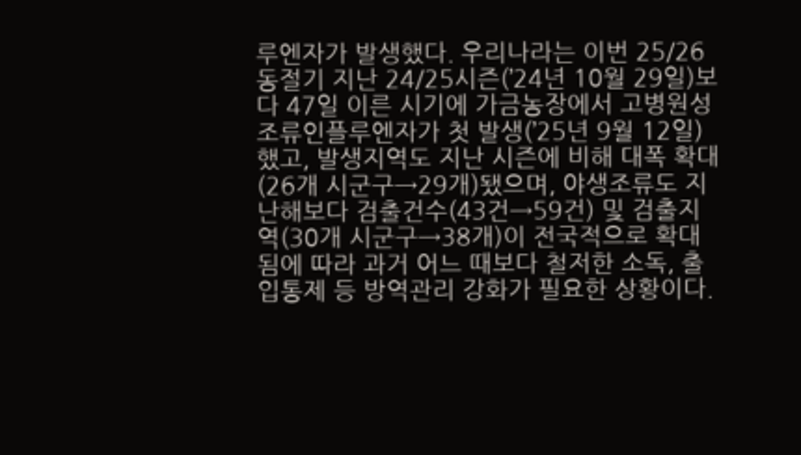루엔자가 발생했다. 우리나라는 이번 25/26 동절기 지난 24/25시즌(’24년 10월 29일)보다 47일 이른 시기에 가금농장에서 고병원성 조류인플루엔자가 첫 발생(’25년 9월 12일) 했고, 발생지역도 지난 시즌에 비해 대폭 확대(26개 시군구→29개)됐으며, 야생조류도 지난해보다 검출건수(43건→59건) 및 검출지역(30개 시군구→38개)이 전국적으로 확대됨에 따라 과거 어느 때보다 철저한 소독, 출입통제 등 방역관리 강화가 필요한 상황이다.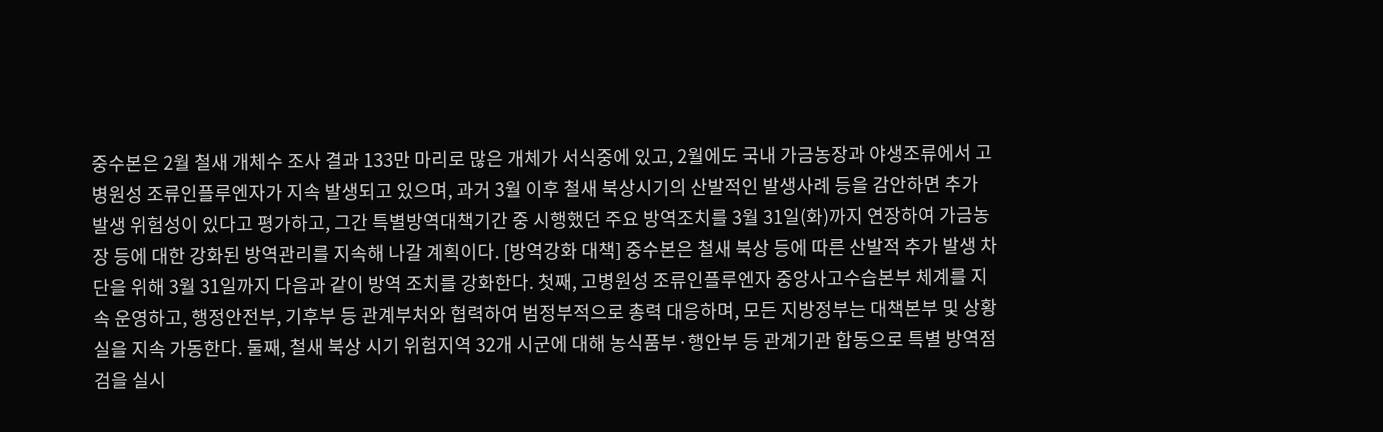중수본은 2월 철새 개체수 조사 결과 133만 마리로 많은 개체가 서식중에 있고, 2월에도 국내 가금농장과 야생조류에서 고병원성 조류인플루엔자가 지속 발생되고 있으며, 과거 3월 이후 철새 북상시기의 산발적인 발생사례 등을 감안하면 추가 발생 위험성이 있다고 평가하고, 그간 특별방역대책기간 중 시행했던 주요 방역조치를 3월 31일(화)까지 연장하여 가금농장 등에 대한 강화된 방역관리를 지속해 나갈 계획이다. [방역강화 대책] 중수본은 철새 북상 등에 따른 산발적 추가 발생 차단을 위해 3월 31일까지 다음과 같이 방역 조치를 강화한다. 첫째, 고병원성 조류인플루엔자 중앙사고수습본부 체계를 지속 운영하고, 행정안전부, 기후부 등 관계부처와 협력하여 범정부적으로 총력 대응하며, 모든 지방정부는 대책본부 및 상황실을 지속 가동한다. 둘째, 철새 북상 시기 위험지역 32개 시군에 대해 농식품부·행안부 등 관계기관 합동으로 특별 방역점검을 실시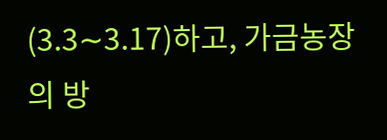(3.3∼3.17)하고, 가금농장의 방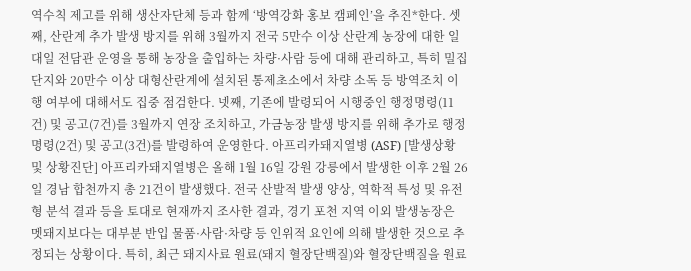역수칙 제고를 위해 생산자단체 등과 함께 ‘방역강화 홍보 캠페인’을 추진*한다. 셋째, 산란계 추가 발생 방지를 위해 3월까지 전국 5만수 이상 산란계 농장에 대한 일대일 전담관 운영을 통해 농장을 출입하는 차량·사람 등에 대해 관리하고, 특히 밀집단지와 20만수 이상 대형산란계에 설치된 통제초소에서 차량 소독 등 방역조치 이행 여부에 대해서도 집중 점검한다. 넷째, 기존에 발령되어 시행중인 행정명령(11건) 및 공고(7건)를 3월까지 연장 조치하고, 가금농장 발생 방지를 위해 추가로 행정명령(2건) 및 공고(3건)를 발령하여 운영한다. 아프리카돼지열병 (ASF) [발생상황 및 상황진단] 아프리카돼지열병은 올해 1월 16일 강원 강릉에서 발생한 이후 2월 26일 경남 합천까지 총 21건이 발생했다. 전국 산발적 발생 양상, 역학적 특성 및 유전형 분석 결과 등을 토대로 현재까지 조사한 결과, 경기 포천 지역 이외 발생농장은 멧돼지보다는 대부분 반입 물품·사람·차량 등 인위적 요인에 의해 발생한 것으로 추정되는 상황이다. 특히, 최근 돼지사료 원료(돼지 혈장단백질)와 혈장단백질을 원료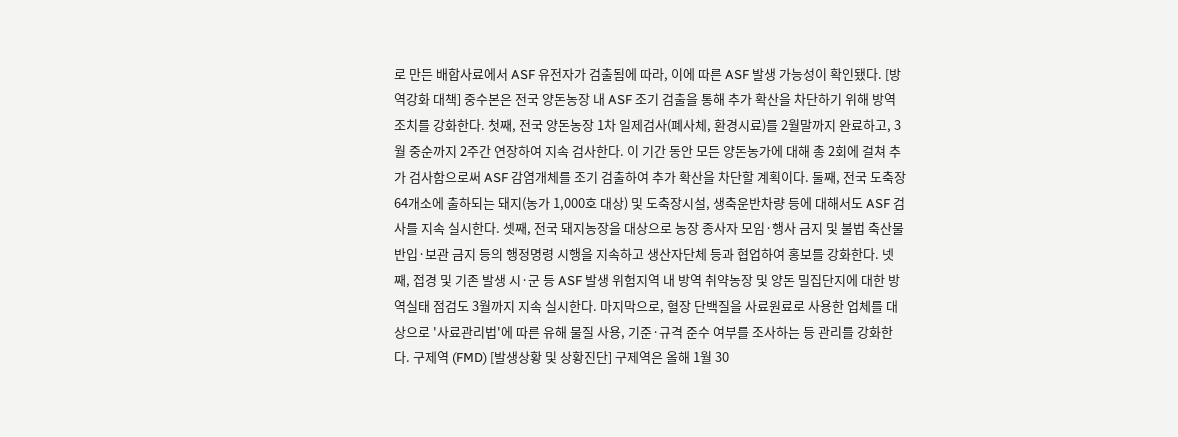로 만든 배합사료에서 ASF 유전자가 검출됨에 따라, 이에 따른 ASF 발생 가능성이 확인됐다. [방역강화 대책] 중수본은 전국 양돈농장 내 ASF 조기 검출을 통해 추가 확산을 차단하기 위해 방역 조치를 강화한다. 첫째, 전국 양돈농장 1차 일제검사(폐사체, 환경시료)를 2월말까지 완료하고, 3월 중순까지 2주간 연장하여 지속 검사한다. 이 기간 동안 모든 양돈농가에 대해 총 2회에 걸쳐 추가 검사함으로써 ASF 감염개체를 조기 검출하여 추가 확산을 차단할 계획이다. 둘째, 전국 도축장 64개소에 출하되는 돼지(농가 1,000호 대상) 및 도축장시설, 생축운반차량 등에 대해서도 ASF 검사를 지속 실시한다. 셋째, 전국 돼지농장을 대상으로 농장 종사자 모임·행사 금지 및 불법 축산물 반입·보관 금지 등의 행정명령 시행을 지속하고 생산자단체 등과 협업하여 홍보를 강화한다. 넷째, 접경 및 기존 발생 시·군 등 ASF 발생 위험지역 내 방역 취약농장 및 양돈 밀집단지에 대한 방역실태 점검도 3월까지 지속 실시한다. 마지막으로, 혈장 단백질을 사료원료로 사용한 업체를 대상으로 '사료관리법'에 따른 유해 물질 사용, 기준·규격 준수 여부를 조사하는 등 관리를 강화한다. 구제역 (FMD) [발생상황 및 상황진단] 구제역은 올해 1월 30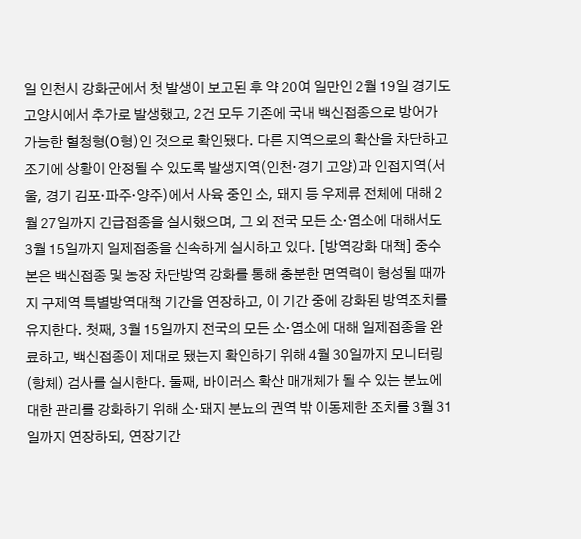일 인천시 강화군에서 첫 발생이 보고된 후 약 20여 일만인 2월 19일 경기도 고양시에서 추가로 발생했고, 2건 모두 기존에 국내 백신접종으로 방어가 가능한 혈청형(O형)인 것으로 확인됐다. 다른 지역으로의 확산을 차단하고 조기에 상황이 안정될 수 있도록 발생지역(인천·경기 고양)과 인접지역(서울, 경기 김포·파주·양주)에서 사육 중인 소, 돼지 등 우제류 전체에 대해 2월 27일까지 긴급접종을 실시했으며, 그 외 전국 모든 소·염소에 대해서도 3월 15일까지 일제접종을 신속하게 실시하고 있다. [방역강화 대책] 중수본은 백신접종 및 농장 차단방역 강화를 통해 충분한 면역력이 형성될 때까지 구제역 특별방역대책 기간을 연장하고, 이 기간 중에 강화된 방역조치를 유지한다. 첫째, 3월 15일까지 전국의 모든 소·염소에 대해 일제접종을 완료하고, 백신접종이 제대로 됐는지 확인하기 위해 4월 30일까지 모니터링(항체) 검사를 실시한다. 둘째, 바이러스 확산 매개체가 될 수 있는 분뇨에 대한 관리를 강화하기 위해 소·돼지 분뇨의 권역 밖 이동제한 조치를 3월 31일까지 연장하되, 연장기간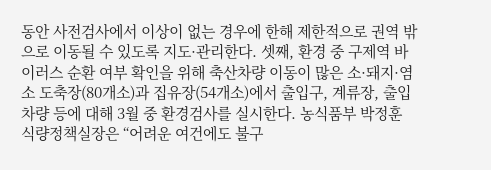동안 사전검사에서 이상이 없는 경우에 한해 제한적으로 권역 밖으로 이동될 수 있도록 지도·관리한다. 셋째, 환경 중 구제역 바이러스 순환 여부 확인을 위해 축산차량 이동이 많은 소·돼지·염소 도축장(80개소)과 집유장(54개소)에서 출입구, 계류장, 출입차량 등에 대해 3월 중 환경검사를 실시한다. 농식품부 박정훈 식량정책실장은 “어려운 여건에도 불구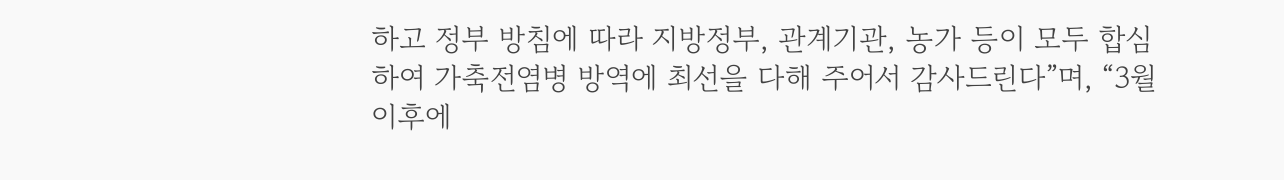하고 정부 방침에 따라 지방정부, 관계기관, 농가 등이 모두 합심하여 가축전염병 방역에 최선을 다해 주어서 감사드린다”며, “3월 이후에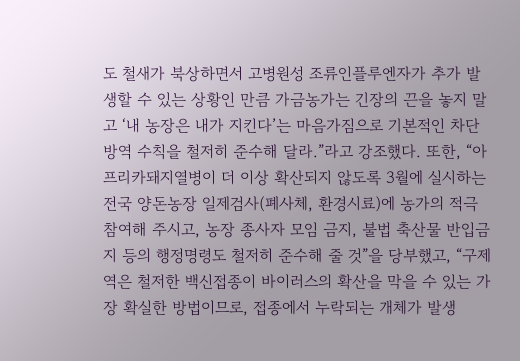도 철새가 북상하면서 고병원성 조류인플루엔자가 추가 발생할 수 있는 상황인 만큼 가금농가는 긴장의 끈을 놓지 말고 ‘내 농장은 내가 지킨다’는 마음가짐으로 기본적인 차단방역 수칙을 철저히 준수해 달라.”라고 강조했다. 또한, “아프리카돼지열병이 더 이상 확산되지 않도록 3월에 실시하는 전국 양돈농장 일제검사(폐사체, 환경시료)에 농가의 적극참여해 주시고, 농장 종사자 모임 금지, 불법 축산물 반입금지 등의 행정명령도 철저히 준수해 줄 것”을 당부했고, “구제역은 철저한 백신접종이 바이러스의 확산을 막을 수 있는 가장 확실한 방법이므로, 접종에서 누락되는 개체가 발생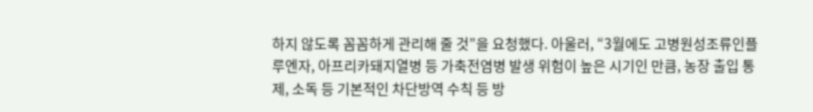하지 않도록 꼼꼼하게 관리해 줄 것”을 요청했다. 아울러, “3월에도 고병원성조류인플루엔자, 아프리카돼지열병 등 가축전염병 발생 위험이 높은 시기인 만큼, 농장 출입 통제, 소독 등 기본적인 차단방역 수칙 등 방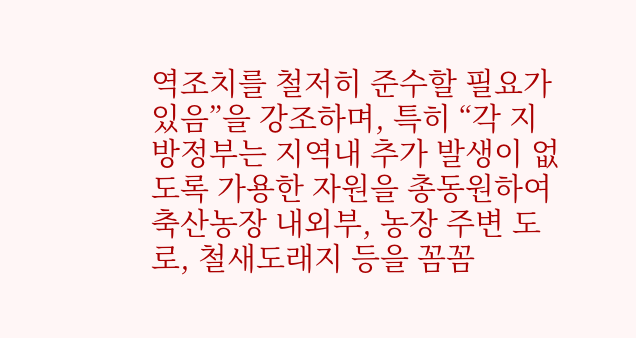역조치를 철저히 준수할 필요가 있음”을 강조하며, 특히 “각 지방정부는 지역내 추가 발생이 없도록 가용한 자원을 총동원하여 축산농장 내외부, 농장 주변 도로, 철새도래지 등을 꼼꼼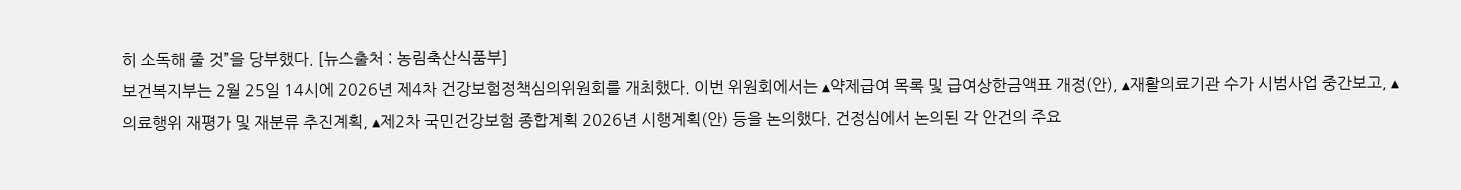히 소독해 줄 것”을 당부했다. [뉴스출처 : 농림축산식품부]
보건복지부는 2월 25일 14시에 2026년 제4차 건강보험정책심의위원회를 개최했다. 이번 위원회에서는 ▴약제급여 목록 및 급여상한금액표 개정(안), ▴재활의료기관 수가 시범사업 중간보고, ▴의료행위 재평가 및 재분류 추진계획, ▴제2차 국민건강보험 종합계획 2026년 시행계획(안) 등을 논의했다. 건정심에서 논의된 각 안건의 주요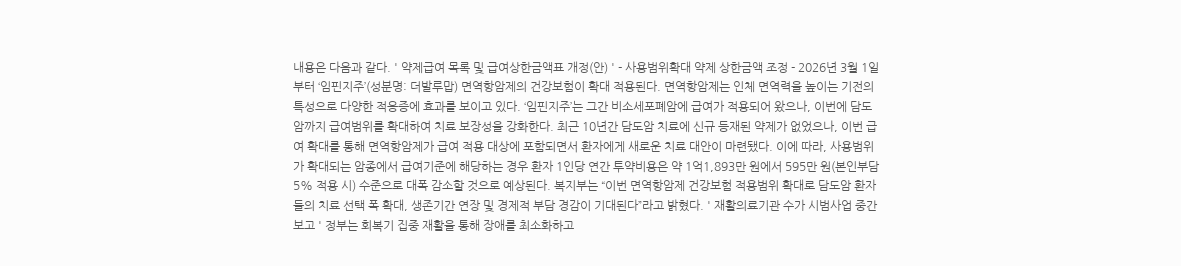내용은 다음과 같다. ' 약제급여 목록 및 급여상한금액표 개정(안) ' - 사용범위확대 약제 상한금액 조정 - 2026년 3월 1일부터 ‘임핀지주’(성분명: 더발루맙) 면역항암제의 건강보험이 확대 적용된다. 면역항암제는 인체 면역력을 높이는 기전의 특성으로 다양한 적응증에 효과를 보이고 있다. ‘임핀지주’는 그간 비소세포폐암에 급여가 적용되어 왔으나, 이번에 담도암까지 급여범위를 확대하여 치료 보장성을 강화한다. 최근 10년간 담도암 치료에 신규 등재된 약제가 없었으나, 이번 급여 확대를 통해 면역항암제가 급여 적용 대상에 포함되면서 환자에게 새로운 치료 대안이 마련됐다. 이에 따라, 사용범위가 확대되는 암종에서 급여기준에 해당하는 경우 환자 1인당 연간 투약비용은 약 1억1,893만 원에서 595만 원(본인부담 5% 적용 시) 수준으로 대폭 감소할 것으로 예상된다. 복지부는 “이번 면역항암제 건강보험 적용범위 확대로 담도암 환자들의 치료 선택 폭 확대, 생존기간 연장 및 경제적 부담 경감이 기대된다”라고 밝혔다. ' 재활의료기관 수가 시범사업 중간보고 ' 정부는 회복기 집중 재활을 통해 장애를 최소화하고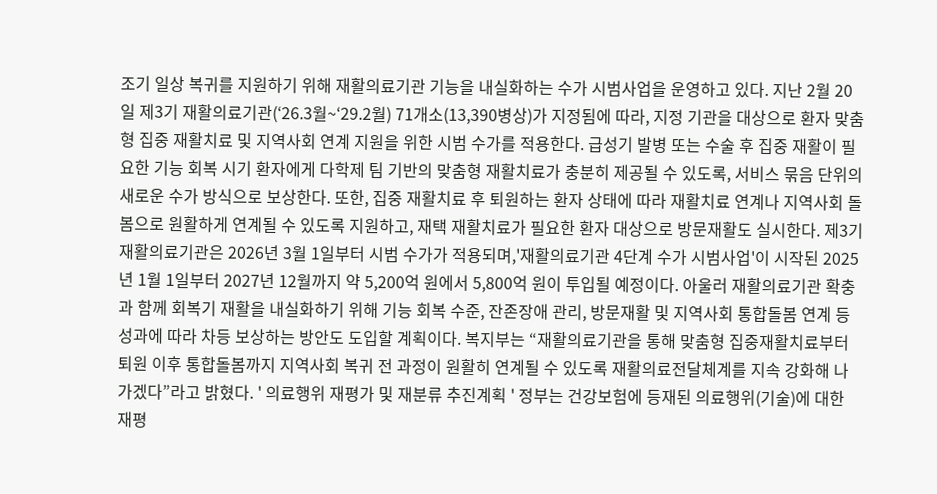조기 일상 복귀를 지원하기 위해 재활의료기관 기능을 내실화하는 수가 시범사업을 운영하고 있다. 지난 2월 20일 제3기 재활의료기관(‘26.3월~‘29.2월) 71개소(13,390병상)가 지정됨에 따라, 지정 기관을 대상으로 환자 맞춤형 집중 재활치료 및 지역사회 연계 지원을 위한 시범 수가를 적용한다. 급성기 발병 또는 수술 후 집중 재활이 필요한 기능 회복 시기 환자에게 다학제 팀 기반의 맞춤형 재활치료가 충분히 제공될 수 있도록, 서비스 묶음 단위의 새로운 수가 방식으로 보상한다. 또한, 집중 재활치료 후 퇴원하는 환자 상태에 따라 재활치료 연계나 지역사회 돌봄으로 원활하게 연계될 수 있도록 지원하고, 재택 재활치료가 필요한 환자 대상으로 방문재활도 실시한다. 제3기 재활의료기관은 2026년 3월 1일부터 시범 수가가 적용되며,'재활의료기관 4단계 수가 시범사업'이 시작된 2025년 1월 1일부터 2027년 12월까지 약 5,200억 원에서 5,800억 원이 투입될 예정이다. 아울러 재활의료기관 확충과 함께 회복기 재활을 내실화하기 위해 기능 회복 수준, 잔존장애 관리, 방문재활 및 지역사회 통합돌봄 연계 등 성과에 따라 차등 보상하는 방안도 도입할 계획이다. 복지부는 “재활의료기관을 통해 맞춤형 집중재활치료부터 퇴원 이후 통합돌봄까지 지역사회 복귀 전 과정이 원활히 연계될 수 있도록 재활의료전달체계를 지속 강화해 나가겠다”라고 밝혔다. ' 의료행위 재평가 및 재분류 추진계획 ' 정부는 건강보험에 등재된 의료행위(기술)에 대한 재평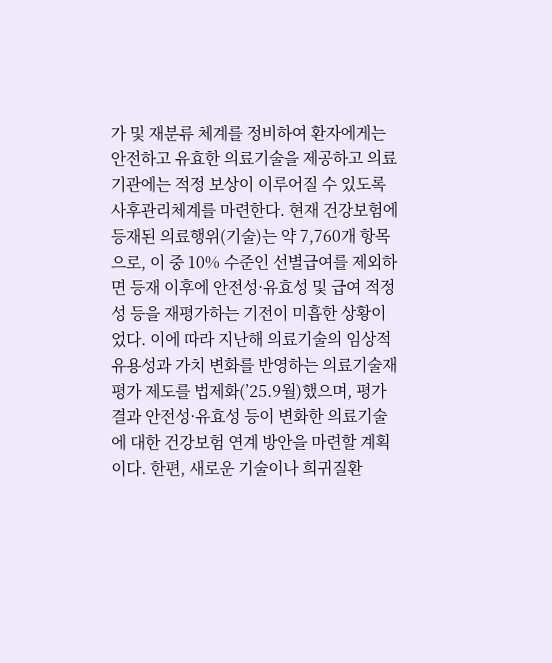가 및 재분류 체계를 정비하여 환자에게는 안전하고 유효한 의료기술을 제공하고 의료기관에는 적정 보상이 이루어질 수 있도록 사후관리체계를 마련한다. 현재 건강보험에 등재된 의료행위(기술)는 약 7,760개 항목으로, 이 중 10% 수준인 선별급여를 제외하면 등재 이후에 안전성·유효성 및 급여 적정성 등을 재평가하는 기전이 미흡한 상황이었다. 이에 따라 지난해 의료기술의 임상적 유용성과 가치 변화를 반영하는 의료기술재평가 제도를 법제화(’25.9월)했으며, 평가 결과 안전성·유효성 등이 변화한 의료기술에 대한 건강보험 연계 방안을 마련할 계획이다. 한편, 새로운 기술이나 희귀질환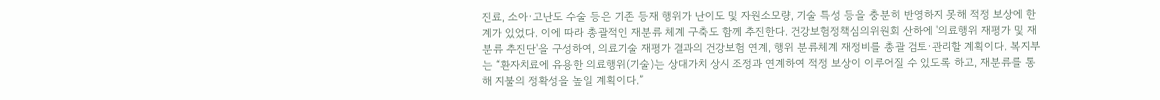진료, 소아·고난도 수술 등은 기존 등재 행위가 난이도 및 자원소모량, 기술 특성 등을 충분히 반영하지 못해 적정 보상에 한계가 있었다. 이에 따라 총괄적인 재분류 체계 구축도 함께 추진한다. 건강보험정책심의위원회 산하에 '의료행위 재평가 및 재분류 추진단'을 구성하여, 의료기술 재평가 결과의 건강보험 연계, 행위 분류체계 재정비를 총괄 검토·관리할 계획이다. 복지부는 “환자치료에 유용한 의료행위(기술)는 상대가치 상시 조정과 연계하여 적정 보상이 이루어질 수 있도록 하고, 재분류를 통해 지불의 정확성을 높일 계획이다.”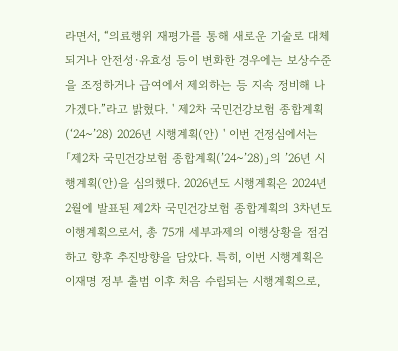라면서, “의료행위 재평가를 통해 새로운 기술로 대체되거나 안전성·유효성 등이 변화한 경우에는 보상수준을 조정하거나 급여에서 제외하는 등 지속 정비해 나가겠다.”라고 밝혔다. ' 제2차 국민건강보험 종합계획(‘24~’28) 2026년 시행계획(안) ' 이번 건정심에서는 「제2차 국민건강보험 종합계획(’24~’28)」의 ’26년 시행계획(안)을 심의했다. 2026년도 시행계획은 2024년 2월에 발표된 제2차 국민건강보험 종합계획의 3차년도 이행계획으로서, 총 75개 세부과제의 이행상황을 점검하고 향후 추진방향을 담았다. 특히, 이번 시행계획은 이재명 정부 출범 이후 처음 수립되는 시행계획으로,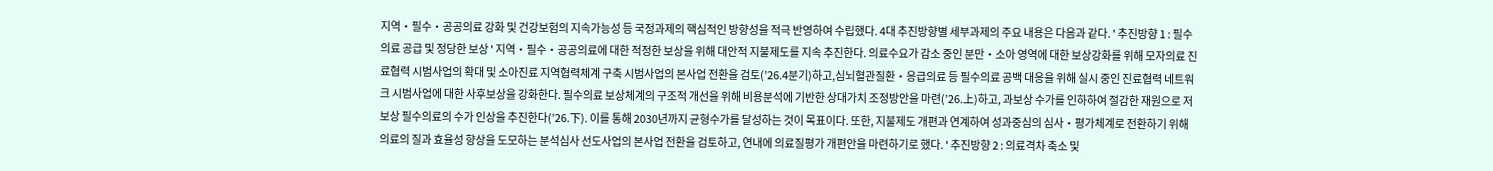지역‧필수‧공공의료 강화 및 건강보험의 지속가능성 등 국정과제의 핵심적인 방향성을 적극 반영하여 수립했다. 4대 추진방향별 세부과제의 주요 내용은 다음과 같다. ' 추진방향 1 : 필수의료 공급 및 정당한 보상 ' 지역‧필수‧공공의료에 대한 적정한 보상을 위해 대안적 지불제도를 지속 추진한다. 의료수요가 감소 중인 분만‧소아 영역에 대한 보상강화를 위해 모자의료 진료협력 시범사업의 확대 및 소아진료 지역협력체계 구축 시범사업의 본사업 전환을 검토(’26.4분기)하고,심뇌혈관질환‧응급의료 등 필수의료 공백 대응을 위해 실시 중인 진료협력 네트워크 시범사업에 대한 사후보상을 강화한다. 필수의료 보상체계의 구조적 개선을 위해 비용분석에 기반한 상대가치 조정방안을 마련(’26.上)하고, 과보상 수가를 인하하여 절감한 재원으로 저보상 필수의료의 수가 인상을 추진한다(’26.下). 이를 통해 2030년까지 균형수가를 달성하는 것이 목표이다. 또한, 지불제도 개편과 연계하여 성과중심의 심사‧평가체계로 전환하기 위해 의료의 질과 효율성 향상을 도모하는 분석심사 선도사업의 본사업 전환을 검토하고, 연내에 의료질평가 개편안을 마련하기로 했다. ' 추진방향 2 : 의료격차 축소 및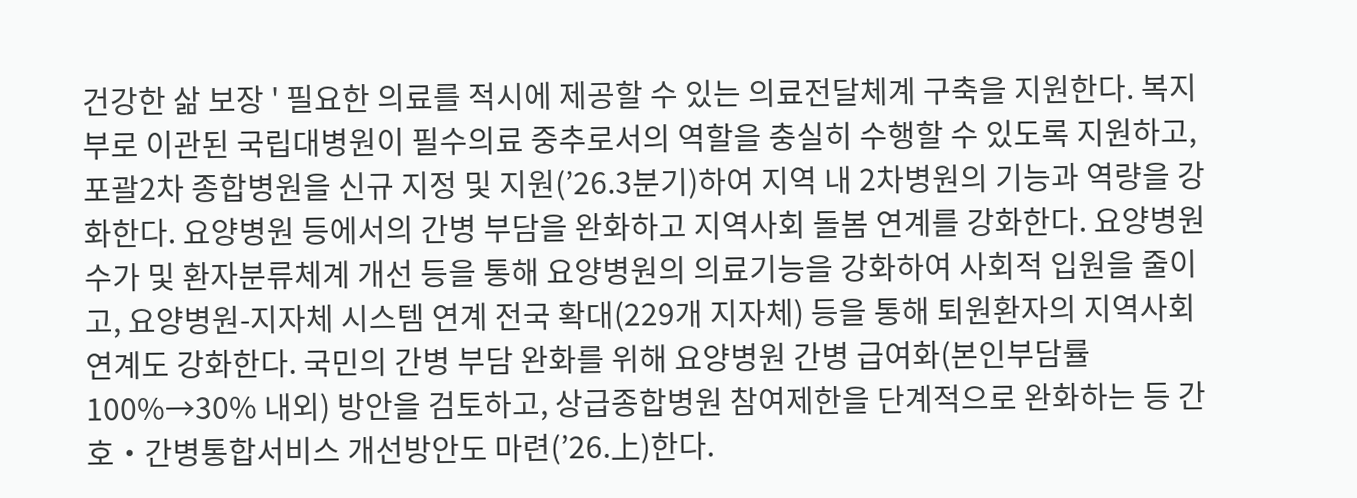건강한 삶 보장 ' 필요한 의료를 적시에 제공할 수 있는 의료전달체계 구축을 지원한다. 복지부로 이관된 국립대병원이 필수의료 중추로서의 역할을 충실히 수행할 수 있도록 지원하고, 포괄2차 종합병원을 신규 지정 및 지원(’26.3분기)하여 지역 내 2차병원의 기능과 역량을 강화한다. 요양병원 등에서의 간병 부담을 완화하고 지역사회 돌봄 연계를 강화한다. 요양병원 수가 및 환자분류체계 개선 등을 통해 요양병원의 의료기능을 강화하여 사회적 입원을 줄이고, 요양병원-지자체 시스템 연계 전국 확대(229개 지자체) 등을 통해 퇴원환자의 지역사회 연계도 강화한다. 국민의 간병 부담 완화를 위해 요양병원 간병 급여화(본인부담률 100%→30% 내외) 방안을 검토하고, 상급종합병원 참여제한을 단계적으로 완화하는 등 간호‧간병통합서비스 개선방안도 마련(’26.上)한다.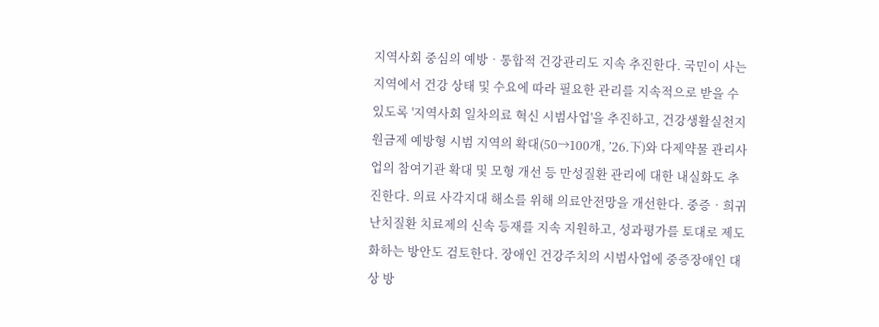지역사회 중심의 예방‧통합적 건강관리도 지속 추진한다. 국민이 사는 지역에서 건강 상태 및 수요에 따라 필요한 관리를 지속적으로 받을 수 있도록 '지역사회 일차의료 혁신 시범사업'을 추진하고, 건강생활실천지원금제 예방형 시범 지역의 확대(50→100개, ’26.下)와 다제약물 관리사업의 참여기관 확대 및 모형 개선 등 만성질환 관리에 대한 내실화도 추진한다. 의료 사각지대 해소를 위해 의료안전망을 개선한다. 중증‧희귀난치질환 치료제의 신속 등재를 지속 지원하고, 성과평가를 토대로 제도화하는 방안도 검토한다. 장애인 건강주치의 시범사업에 중증장애인 대상 방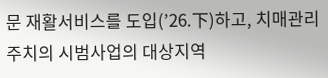문 재활서비스를 도입(’26.下)하고, 치매관리주치의 시범사업의 대상지역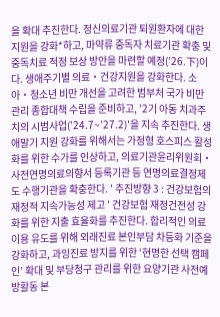을 확대 추진한다. 정신의료기관 퇴원환자에 대한 지원을 강화*하고, 마약류 중독자 치료기관 확충 및 중독치료 적정 보상 방안을 마련할 예정(’26.下)이다. 생애주기별 의료‧건강지원을 강화한다. 소아‧청소년 비만 개선을 고려한 범부처 국가 비만관리 종합대책 수립을 준비하고, '2기 아동 치과주치의 시범사업(’24.7~’27.2)'을 지속 추진한다. 생애말기 지원 강화를 위해서는 가정형 호스피스 활성화를 위한 수가를 인상하고, 의료기관윤리위원회‧사전연명의료의향서 등록기관 등 연명의료결정제도 수행기관을 확충한다. ' 추진방향 3 : 건강보험의 재정적 지속가능성 제고 ' 건강보험 재정건전성 강화를 위한 지출 효율화를 추진한다. 합리적인 의료이용 유도를 위해 외래진료 본인부담 차등화 기준을 강화하고, 과잉진료 방지를 위한 ‘현명한 선택 캠페인’ 확대 및 부당청구 관리를 위한 요양기관 사전예방활동 본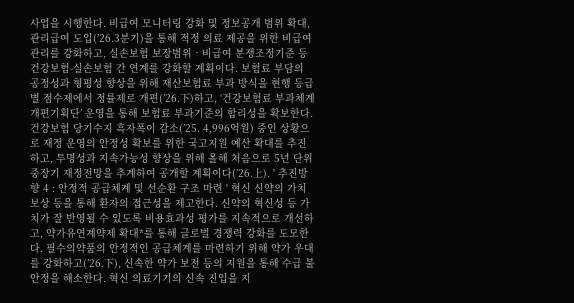사업을 시행한다. 비급여 모니터링 강화 및 정보공개 범위 확대, 관리급여 도입(’26.3분기)을 통해 적정 의료 제공을 위한 비급여 관리를 강화하고, 실손보험 보장범위‧비급여 분쟁조정기준 등 건강보험-실손보험 간 연계를 강화할 계획이다. 보험료 부담의 공정성과 형평성 향상을 위해 재산보험료 부과 방식을 현행 등급별 점수제에서 정률제로 개편(’26.下)하고, ‘건강보험료 부과체계 개편기획단’ 운영을 통해 보험료 부과기준의 합리성을 확보한다. 건강보험 당기수지 흑자폭이 감소(’25. 4,996억원) 중인 상황으로 재정 운영의 안정성 확보를 위한 국고지원 예산 확대를 추진하고, 투명성과 지속가능성 향상을 위해 올해 처음으로 5년 단위 중장기 재정전망을 추계하여 공개할 계획이다(’26.上). ' 추진방향 4 : 안정적 공급체계 및 선순환 구조 마련 ' 혁신 신약의 가치 보상 등을 통해 환자의 접근성을 제고한다. 신약의 혁신성 등 가치가 잘 반영될 수 있도록 비용효과성 평가를 지속적으로 개선하고, 약가유연계약제 확대*를 통해 글로벌 경쟁력 강화를 도모한다. 필수의약품의 안정적인 공급체계를 마련하기 위해 약가 우대를 강화하고(’26.下), 신속한 약가 보전 등의 지원을 통해 수급 불안정을 해소한다. 혁신 의료기기의 신속 진입을 지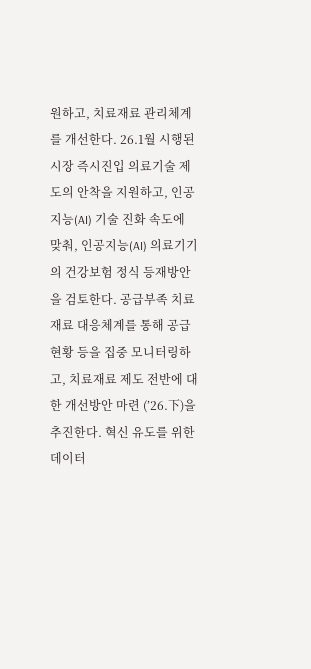원하고, 치료재료 관리체계를 개선한다. 26.1월 시행된 시장 즉시진입 의료기술 제도의 안착을 지원하고, 인공지능(AI) 기술 진화 속도에 맞춰, 인공지능(AI) 의료기기의 건강보험 정식 등재방안을 검토한다. 공급부족 치료재료 대응체계를 통해 공급현황 등을 집중 모니터링하고, 치료재료 제도 전반에 대한 개선방안 마련 (’26.下)을 추진한다. 혁신 유도를 위한 데이터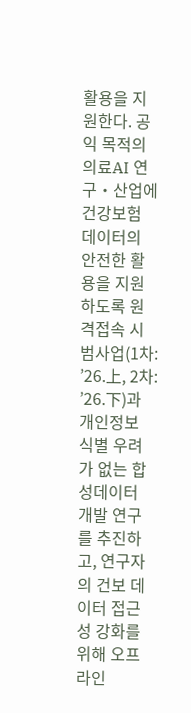활용을 지원한다. 공익 목적의 의료AI 연구‧산업에 건강보험 데이터의 안전한 활용을 지원하도록 원격접속 시범사업(1차: ’26.上, 2차: ’26.下)과 개인정보 식별 우려가 없는 합성데이터 개발 연구를 추진하고, 연구자의 건보 데이터 접근성 강화를 위해 오프라인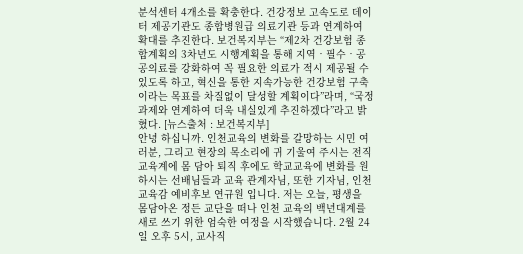분석센터 4개소를 확충한다. 건강정보 고속도로 데이터 제공기관도 종합병원급 의료기관 등과 연계하여 확대를 추진한다. 보건복지부는 “제2차 건강보험 종합계획의 3차년도 시행계획을 통해 지역‧필수‧공공의료를 강화하여 꼭 필요한 의료가 적시 제공될 수 있도록 하고, 혁신을 통한 지속가능한 건강보험 구축이라는 목표를 차질없이 달성할 계획이다”라며, “국정과제와 연계하여 더욱 내실있게 추진하겠다”라고 밝혔다. [뉴스출처 : 보건복지부]
안녕 하십니까. 인천교육의 변화를 갈망하는 시민 여러분, 그리고 현장의 목소리에 귀 기울여 주시는 전직 교육계에 몸 담아 퇴직 후에도 학교교육에 변화를 원하시는 선배님들과 교육 관계자님, 또한 기자님, 인천교육감 예비후보 연규원 입니다. 저는 오늘, 평생을 몸담아온 정든 교단을 떠나 인천 교육의 백년대계를 새로 쓰기 위한 엄숙한 여정을 시작했습니다. 2월 24일 오후 5시, 교사직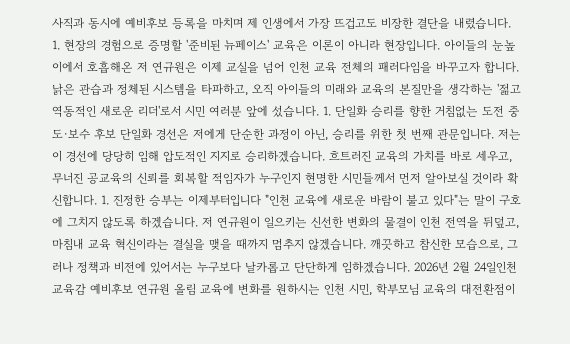사직과 동시에 예비후보 등록을 마치며 제 인생에서 가장 뜨겁고도 비장한 결단을 내렸습니다. 1. 현장의 경험으로 증명할 '준비된 뉴페이스' 교육은 이론이 아니라 현장입니다. 아이들의 눈높이에서 호흡해온 저 연규원은 이제 교실을 넘어 인천 교육 전체의 패러다임을 바꾸고자 합니다. 낡은 관습과 정체된 시스템을 타파하고, 오직 아이들의 미래와 교육의 본질만을 생각하는 '젊고 역동적인 새로운 리더'로서 시민 여러분 앞에 섰습니다. 1. 단일화 승리를 향한 거침없는 도전 중도·보수 후보 단일화 경선은 저에게 단순한 과정이 아닌, 승리를 위한 첫 번째 관문입니다. 저는 이 경선에 당당히 임해 압도적인 지지로 승리하겠습니다. 흐트러진 교육의 가치를 바로 세우고, 무너진 공교육의 신뢰를 회복할 적임자가 누구인지 현명한 시민들께서 먼저 알아보실 것이라 확신합니다. 1. 진정한 승부는 이제부터입니다 "인천 교육에 새로운 바람이 불고 있다"는 말이 구호에 그치지 않도록 하겠습니다. 저 연규원이 일으키는 신선한 변화의 물결이 인천 전역을 뒤덮고, 마침내 교육 혁신이라는 결실을 맺을 때까지 멈추지 않겠습니다. 깨끗하고 참신한 모습으로, 그러나 정책과 비전에 있어서는 누구보다 날카롭고 단단하게 임하겠습니다. 2026년 2월 24일인천교육감 예비후보 연규원 올림 교육에 변화를 원하시는 인천 시민, 학부모님 교육의 대전환점이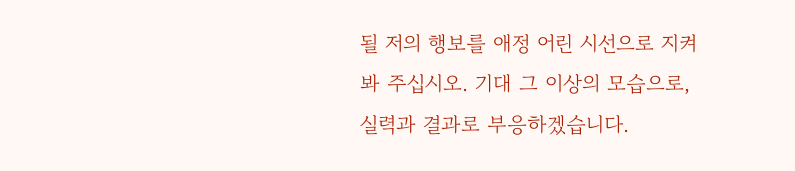될 저의 행보를 애정 어린 시선으로 지켜봐 주십시오. 기대 그 이상의 모습으로, 실력과 결과로 부응하겠습니다.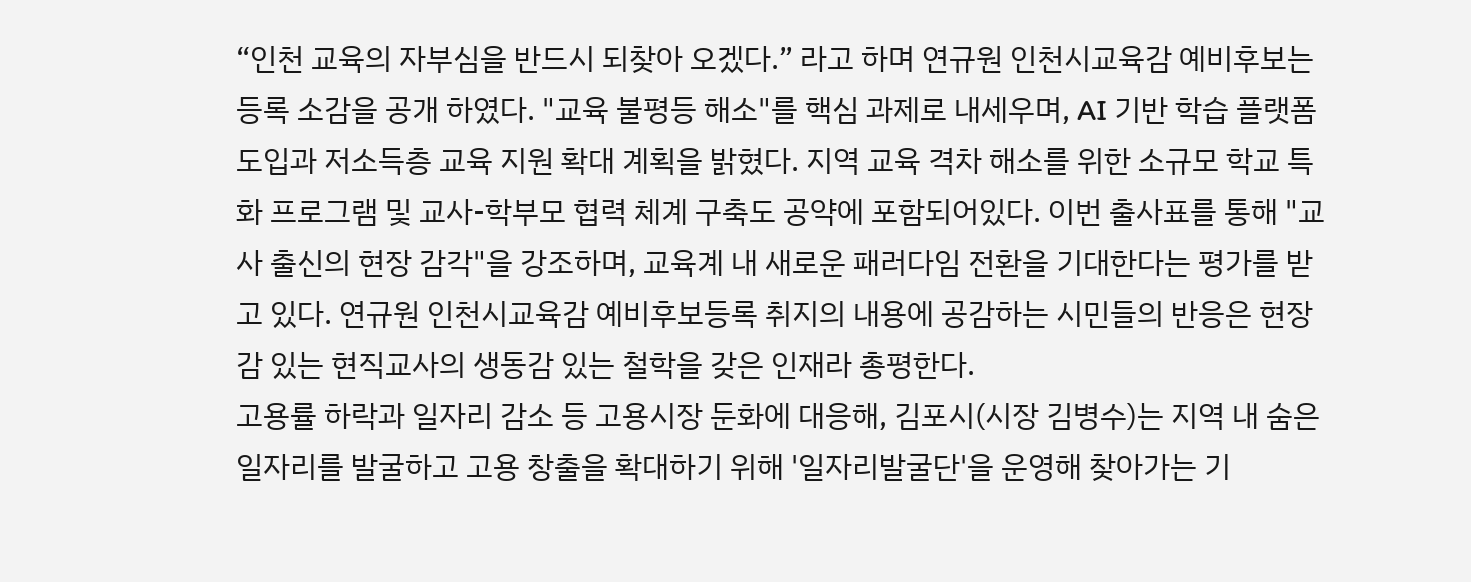“인천 교육의 자부심을 반드시 되찾아 오겠다.” 라고 하며 연규원 인천시교육감 예비후보는 등록 소감을 공개 하였다. "교육 불평등 해소"를 핵심 과제로 내세우며, AI 기반 학습 플랫폼 도입과 저소득층 교육 지원 확대 계획을 밝혔다. 지역 교육 격차 해소를 위한 소규모 학교 특화 프로그램 및 교사-학부모 협력 체계 구축도 공약에 포함되어있다. 이번 출사표를 통해 "교사 출신의 현장 감각"을 강조하며, 교육계 내 새로운 패러다임 전환을 기대한다는 평가를 받고 있다. 연규원 인천시교육감 예비후보등록 취지의 내용에 공감하는 시민들의 반응은 현장감 있는 현직교사의 생동감 있는 철학을 갖은 인재라 총평한다.
고용률 하락과 일자리 감소 등 고용시장 둔화에 대응해, 김포시(시장 김병수)는 지역 내 숨은 일자리를 발굴하고 고용 창출을 확대하기 위해 '일자리발굴단'을 운영해 찾아가는 기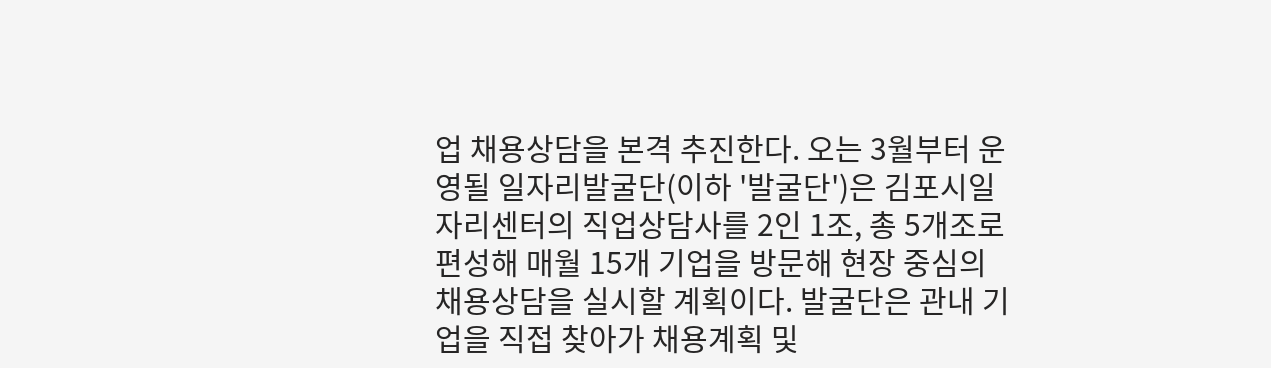업 채용상담을 본격 추진한다. 오는 3월부터 운영될 일자리발굴단(이하 '발굴단')은 김포시일자리센터의 직업상담사를 2인 1조, 총 5개조로 편성해 매월 15개 기업을 방문해 현장 중심의 채용상담을 실시할 계획이다. 발굴단은 관내 기업을 직접 찾아가 채용계획 및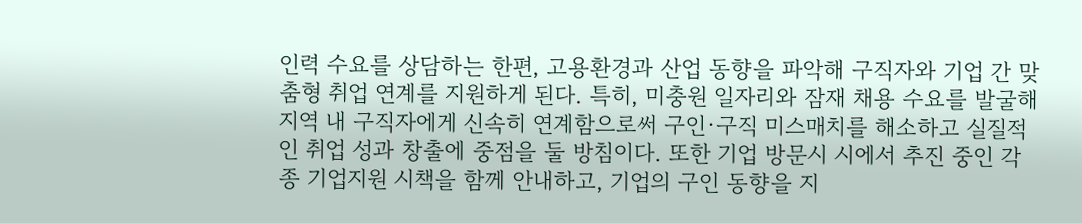인력 수요를 상담하는 한편, 고용환경과 산업 동향을 파악해 구직자와 기업 간 맞춤형 취업 연계를 지원하게 된다. 특히, 미충원 일자리와 잠재 채용 수요를 발굴해 지역 내 구직자에게 신속히 연계함으로써 구인·구직 미스매치를 해소하고 실질적인 취업 성과 창출에 중점을 둘 방침이다. 또한 기업 방문시 시에서 추진 중인 각종 기업지원 시책을 함께 안내하고, 기업의 구인 동향을 지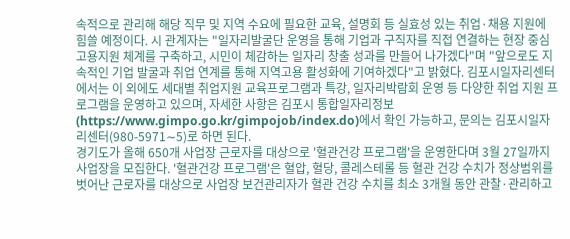속적으로 관리해 해당 직무 및 지역 수요에 필요한 교육, 설명회 등 실효성 있는 취업·채용 지원에 힘쓸 예정이다. 시 관계자는 "일자리발굴단 운영을 통해 기업과 구직자를 직접 연결하는 현장 중심 고용지원 체계를 구축하고, 시민이 체감하는 일자리 창출 성과를 만들어 나가겠다"며 "앞으로도 지속적인 기업 발굴과 취업 연계를 통해 지역고용 활성화에 기여하겠다"고 밝혔다. 김포시일자리센터에서는 이 외에도 세대별 취업지원 교육프로그램과 특강, 일자리박람회 운영 등 다양한 취업 지원 프로그램을 운영하고 있으며, 자세한 사항은 김포시 통합일자리정보(https://www.gimpo.go.kr/gimpojob/index.do)에서 확인 가능하고, 문의는 김포시일자리센터(980-5971∼5)로 하면 된다.
경기도가 올해 650개 사업장 근로자를 대상으로 '혈관건강 프로그램'을 운영한다며 3월 27일까지 사업장을 모집한다. '혈관건강 프로그램'은 혈압, 혈당, 콜레스테롤 등 혈관 건강 수치가 정상범위를 벗어난 근로자를 대상으로 사업장 보건관리자가 혈관 건강 수치를 최소 3개월 동안 관찰·관리하고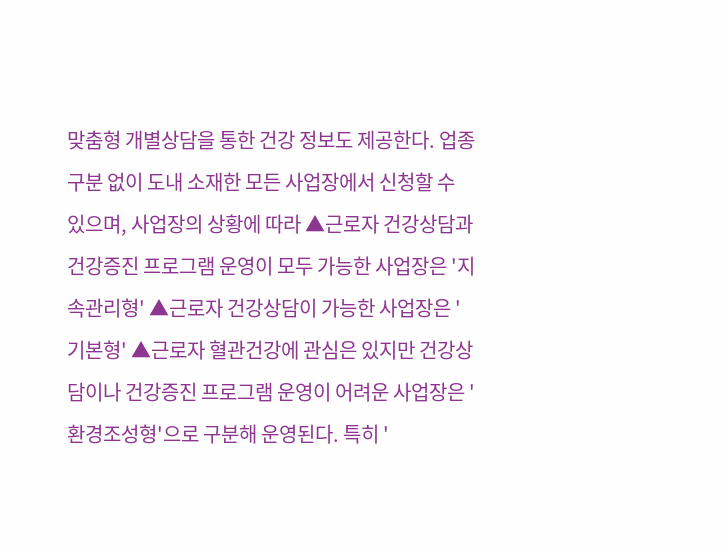맞춤형 개별상담을 통한 건강 정보도 제공한다. 업종 구분 없이 도내 소재한 모든 사업장에서 신청할 수 있으며, 사업장의 상황에 따라 ▲근로자 건강상담과 건강증진 프로그램 운영이 모두 가능한 사업장은 '지속관리형' ▲근로자 건강상담이 가능한 사업장은 '기본형' ▲근로자 혈관건강에 관심은 있지만 건강상담이나 건강증진 프로그램 운영이 어려운 사업장은 '환경조성형'으로 구분해 운영된다. 특히 '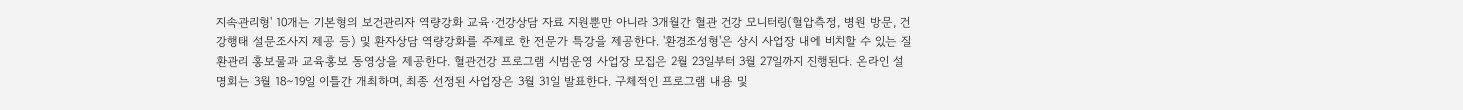지속관리형' 10개는 기본형의 보건관리자 역량강화 교육·건강상담 자료 지원뿐만 아니라 3개월간 혈관 건강 모니터링(혈압측정, 병원 방문, 건강행태 설문조사지 제공 등) 및 환자상담 역량강화를 주제로 한 전문가 특강을 제공한다. '환경조성형'은 상시 사업장 내에 비치할 수 있는 질환관리 홍보물과 교육홍보 동영상을 제공한다. 혈관건강 프로그램 시범운영 사업장 모집은 2월 23일부터 3월 27일까지 진행된다. 온라인 설명회는 3월 18∼19일 이틀간 개최하며, 최종 선정된 사업장은 3월 31일 발표한다. 구체적인 프로그램 내용 및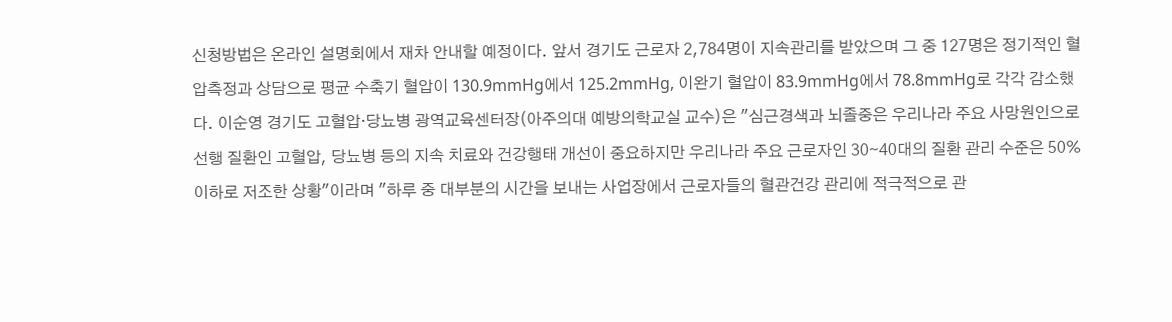신청방법은 온라인 설명회에서 재차 안내할 예정이다. 앞서 경기도 근로자 2,784명이 지속관리를 받았으며 그 중 127명은 정기적인 혈압측정과 상담으로 평균 수축기 혈압이 130.9mmHg에서 125.2mmHg, 이완기 혈압이 83.9mmHg에서 78.8mmHg로 각각 감소했다. 이순영 경기도 고혈압·당뇨병 광역교육센터장(아주의대 예방의학교실 교수)은 "심근경색과 뇌졸중은 우리나라 주요 사망원인으로 선행 질환인 고혈압, 당뇨병 등의 지속 치료와 건강행태 개선이 중요하지만 우리나라 주요 근로자인 30∼40대의 질환 관리 수준은 50% 이하로 저조한 상황"이라며 "하루 중 대부분의 시간을 보내는 사업장에서 근로자들의 혈관건강 관리에 적극적으로 관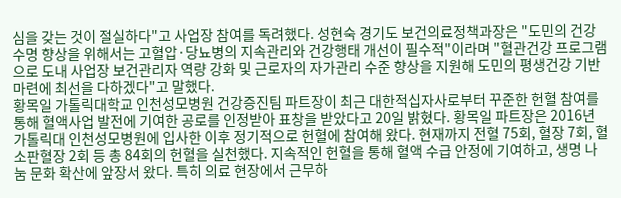심을 갖는 것이 절실하다"고 사업장 참여를 독려했다. 성현숙 경기도 보건의료정책과장은 "도민의 건강수명 향상을 위해서는 고혈압·당뇨병의 지속관리와 건강행태 개선이 필수적"이라며 "혈관건강 프로그램으로 도내 사업장 보건관리자 역량 강화 및 근로자의 자가관리 수준 향상을 지원해 도민의 평생건강 기반 마련에 최선을 다하겠다"고 말했다.
황목일 가톨릭대학교 인천성모병원 건강증진팀 파트장이 최근 대한적십자사로부터 꾸준한 헌혈 참여를 통해 혈액사업 발전에 기여한 공로를 인정받아 표창을 받았다고 20일 밝혔다. 황목일 파트장은 2016년 가톨릭대 인천성모병원에 입사한 이후 정기적으로 헌혈에 참여해 왔다. 현재까지 전혈 75회, 혈장 7회, 혈소판혈장 2회 등 총 84회의 헌혈을 실천했다. 지속적인 헌혈을 통해 혈액 수급 안정에 기여하고, 생명 나눔 문화 확산에 앞장서 왔다. 특히 의료 현장에서 근무하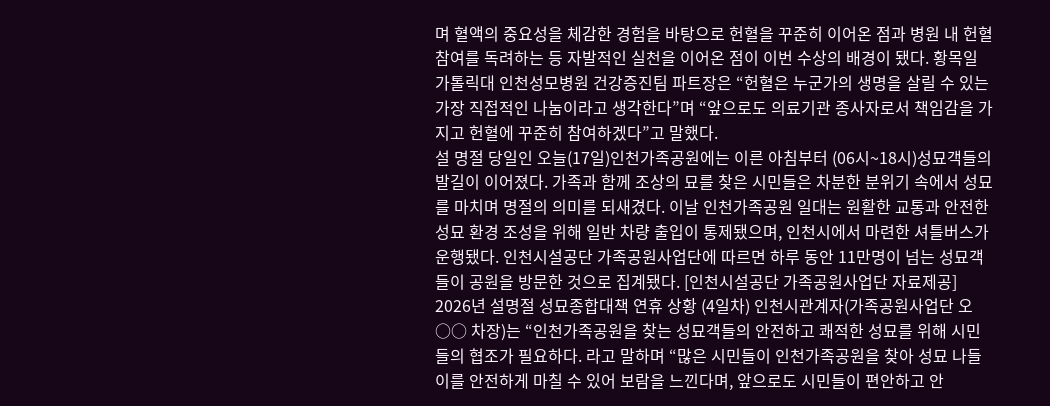며 혈액의 중요성을 체감한 경험을 바탕으로 헌혈을 꾸준히 이어온 점과 병원 내 헌혈 참여를 독려하는 등 자발적인 실천을 이어온 점이 이번 수상의 배경이 됐다. 황목일 가톨릭대 인천성모병원 건강증진팀 파트장은 “헌혈은 누군가의 생명을 살릴 수 있는 가장 직접적인 나눔이라고 생각한다”며 “앞으로도 의료기관 종사자로서 책임감을 가지고 헌혈에 꾸준히 참여하겠다”고 말했다.
설 명절 당일인 오늘(17일)인천가족공원에는 이른 아침부터 (06시~18시)성묘객들의 발길이 이어졌다. 가족과 함께 조상의 묘를 찾은 시민들은 차분한 분위기 속에서 성묘를 마치며 명절의 의미를 되새겼다. 이날 인천가족공원 일대는 원활한 교통과 안전한 성묘 환경 조성을 위해 일반 차량 출입이 통제됐으며, 인천시에서 마련한 셔틀버스가 운행됐다. 인천시설공단 가족공원사업단에 따르면 하루 동안 11만명이 넘는 성묘객들이 공원을 방문한 것으로 집계됐다. [인천시설공단 가족공원사업단 자료제공] 2026년 설명절 성묘종합대책 연휴 상황 (4일차) 인천시관계자(가족공원사업단 오○○ 차장)는 “인천가족공원을 찾는 성묘객들의 안전하고 쾌적한 성묘를 위해 시민들의 협조가 필요하다. 라고 말하며 “많은 시민들이 인천가족공원을 찾아 성묘 나들이를 안전하게 마칠 수 있어 보람을 느낀다며, 앞으로도 시민들이 편안하고 안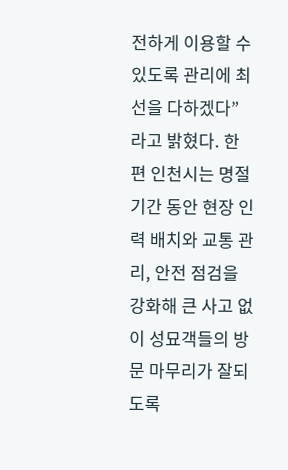전하게 이용할 수 있도록 관리에 최선을 다하겠다” 라고 밝혔다. 한편 인천시는 명절 기간 동안 현장 인력 배치와 교통 관리, 안전 점검을 강화해 큰 사고 없이 성묘객들의 방문 마무리가 잘되도록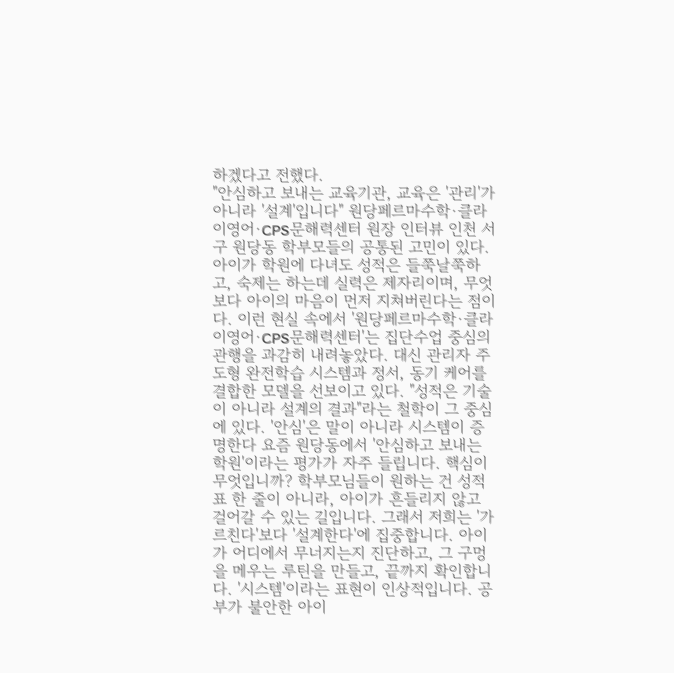하겠다고 전했다.
"안심하고 보내는 교육기관, 교육은 '관리'가 아니라 '설계'입니다" 원당페르마수학·클라이영어·CPS문해력센터 원장 인터뷰 인천 서구 원당동 학부모들의 공통된 고민이 있다. 아이가 학원에 다녀도 성적은 들쭉날쭉하고, 숙제는 하는데 실력은 제자리이며, 무엇보다 아이의 마음이 먼저 지쳐버린다는 점이다. 이런 현실 속에서 '원당페르마수학·클라이영어·CPS문해력센터'는 집단수업 중심의 관행을 과감히 내려놓았다. 대신 관리자 주도형 완전학습 시스템과 정서, 동기 케어를 결합한 모델을 선보이고 있다. "성적은 기술이 아니라 설계의 결과"라는 철학이 그 중심에 있다. '안심'은 말이 아니라 시스템이 증명한다 요즘 원당동에서 '안심하고 보내는 학원'이라는 평가가 자주 들립니다. 핵심이 무엇입니까? 학부모님들이 원하는 건 성적표 한 줄이 아니라, 아이가 흔들리지 않고 걸어갈 수 있는 길입니다. 그래서 저희는 '가르친다'보다 '설계한다'에 집중합니다. 아이가 어디에서 무너지는지 진단하고, 그 구멍을 메우는 루틴을 만들고, 끝까지 확인합니다. '시스템'이라는 표현이 인상적입니다. 공부가 불안한 아이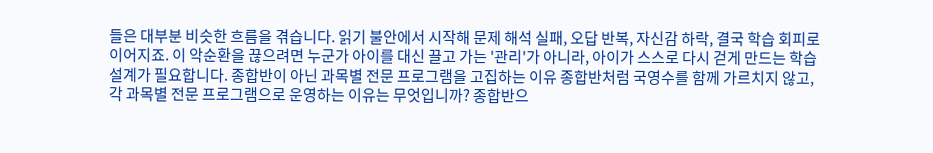들은 대부분 비슷한 흐름을 겪습니다. 읽기 불안에서 시작해 문제 해석 실패, 오답 반복, 자신감 하락, 결국 학습 회피로 이어지죠. 이 악순환을 끊으려면 누군가 아이를 대신 끌고 가는 '관리'가 아니라, 아이가 스스로 다시 걷게 만드는 학습 설계가 필요합니다. 종합반이 아닌 과목별 전문 프로그램을 고집하는 이유 종합반처럼 국영수를 함께 가르치지 않고, 각 과목별 전문 프로그램으로 운영하는 이유는 무엇입니까? 종합반으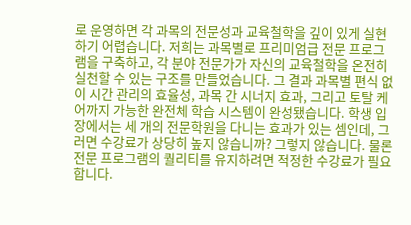로 운영하면 각 과목의 전문성과 교육철학을 깊이 있게 실현하기 어렵습니다. 저희는 과목별로 프리미엄급 전문 프로그램을 구축하고, 각 분야 전문가가 자신의 교육철학을 온전히 실천할 수 있는 구조를 만들었습니다. 그 결과 과목별 편식 없이 시간 관리의 효율성, 과목 간 시너지 효과, 그리고 토탈 케어까지 가능한 완전체 학습 시스템이 완성됐습니다. 학생 입장에서는 세 개의 전문학원을 다니는 효과가 있는 셈인데, 그러면 수강료가 상당히 높지 않습니까? 그렇지 않습니다. 물론 전문 프로그램의 퀄리티를 유지하려면 적정한 수강료가 필요합니다.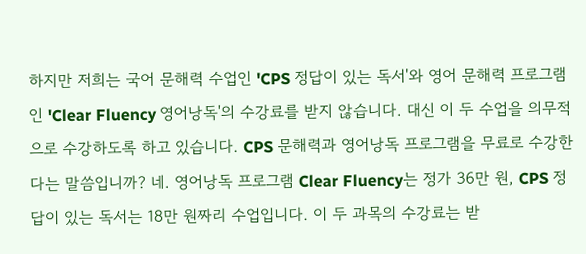하지만 저희는 국어 문해력 수업인 'CPS 정답이 있는 독서'와 영어 문해력 프로그램인 'Clear Fluency 영어낭독'의 수강료를 받지 않습니다. 대신 이 두 수업을 의무적으로 수강하도록 하고 있습니다. CPS 문해력과 영어낭독 프로그램을 무료로 수강한다는 말씀입니까? 네. 영어낭독 프로그램 Clear Fluency는 정가 36만 원, CPS 정답이 있는 독서는 18만 원짜리 수업입니다. 이 두 과목의 수강료는 받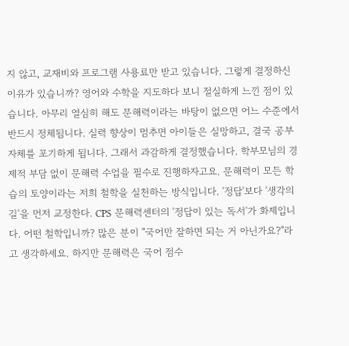지 않고, 교재비와 프로그램 사용료만 받고 있습니다. 그렇게 결정하신 이유가 있습니까? 영어와 수학을 지도하다 보니 절실하게 느낀 점이 있습니다. 아무리 열심히 해도 문해력이라는 바탕이 없으면 어느 수준에서 반드시 정체됩니다. 실력 향상이 멈추면 아이들은 실망하고, 결국 공부 자체를 포기하게 됩니다. 그래서 과감하게 결정했습니다. 학부모님의 경제적 부담 없이 문해력 수업을 필수로 진행하자고요. 문해력이 모든 학습의 토양이라는 저희 철학을 실천하는 방식입니다. '정답'보다 '생각의 길'을 먼저 교정한다. CPS 문해력센터의 '정답이 있는 독서'가 화제입니다. 어떤 철학입니까? 많은 분이 "국어만 잘하면 되는 거 아닌가요?"라고 생각하세요. 하지만 문해력은 국어 점수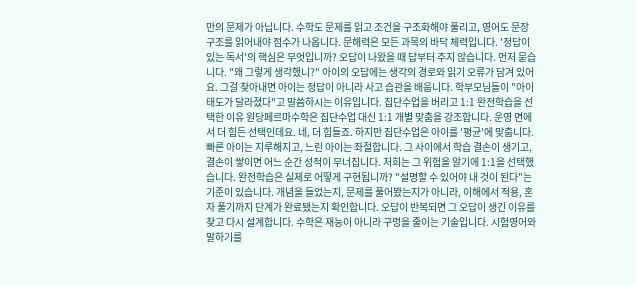만의 문제가 아닙니다. 수학도 문제를 읽고 조건을 구조화해야 풀리고, 영어도 문장 구조를 읽어내야 점수가 나옵니다. 문해력은 모든 과목의 바닥 체력입니다. '정답이 있는 독서'의 핵심은 무엇입니까? 오답이 나왔을 때 답부터 주지 않습니다. 먼저 묻습니다. "왜 그렇게 생각했니?" 아이의 오답에는 생각의 경로와 읽기 오류가 담겨 있어요. 그걸 찾아내면 아이는 정답이 아니라 사고 습관을 배웁니다. 학부모님들이 "아이 태도가 달라졌다"고 말씀하시는 이유입니다. 집단수업을 버리고 1:1 완전학습을 선택한 이유 원당페르마수학은 집단수업 대신 1:1 개별 맞춤을 강조합니다. 운영 면에서 더 힘든 선택인데요. 네, 더 힘들죠. 하지만 집단수업은 아이를 '평균'에 맞춥니다. 빠른 아이는 지루해지고, 느린 아이는 좌절합니다. 그 사이에서 학습 결손이 생기고, 결손이 쌓이면 어느 순간 성적이 무너집니다. 저희는 그 위험을 알기에 1:1을 선택했습니다. 완전학습은 실제로 어떻게 구현됩니까? "설명할 수 있어야 내 것이 된다"는 기준이 있습니다. 개념을 들었는지, 문제를 풀어봤는지가 아니라, 이해에서 적용, 혼자 풀기까지 단계가 완료됐는지 확인합니다. 오답이 반복되면 그 오답이 생긴 이유를 찾고 다시 설계합니다. 수학은 재능이 아니라 구멍을 줄이는 기술입니다. 시험영어와 말하기를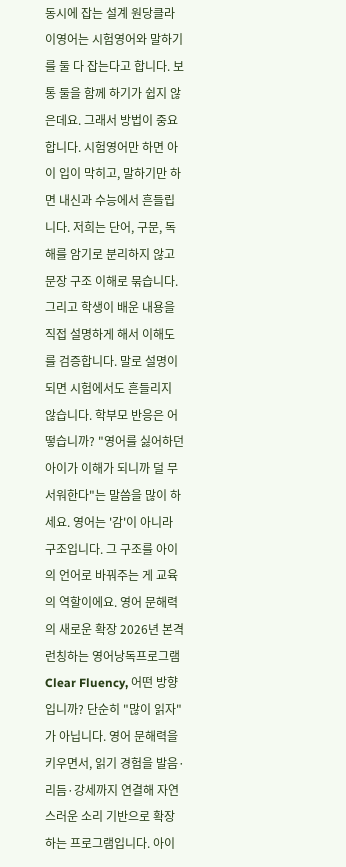동시에 잡는 설계 원당클라이영어는 시험영어와 말하기를 둘 다 잡는다고 합니다. 보통 둘을 함께 하기가 쉽지 않은데요. 그래서 방법이 중요합니다. 시험영어만 하면 아이 입이 막히고, 말하기만 하면 내신과 수능에서 흔들립니다. 저희는 단어, 구문, 독해를 암기로 분리하지 않고 문장 구조 이해로 묶습니다. 그리고 학생이 배운 내용을 직접 설명하게 해서 이해도를 검증합니다. 말로 설명이 되면 시험에서도 흔들리지 않습니다. 학부모 반응은 어떻습니까? "영어를 싫어하던 아이가 이해가 되니까 덜 무서워한다"는 말씀을 많이 하세요. 영어는 '감'이 아니라 구조입니다. 그 구조를 아이의 언어로 바꿔주는 게 교육의 역할이에요. 영어 문해력의 새로운 확장 2026년 본격 런칭하는 영어낭독프로그램 Clear Fluency, 어떤 방향입니까? 단순히 "많이 읽자"가 아닙니다. 영어 문해력을 키우면서, 읽기 경험을 발음·리듬·강세까지 연결해 자연스러운 소리 기반으로 확장하는 프로그램입니다. 아이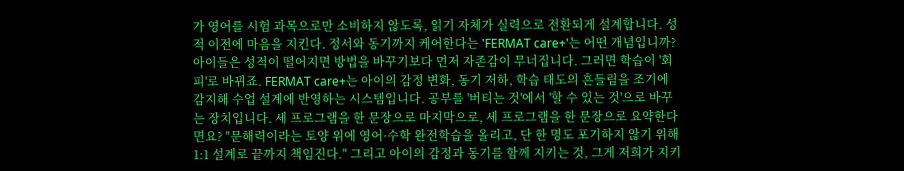가 영어를 시험 과목으로만 소비하지 않도록, 읽기 자체가 실력으로 전환되게 설계합니다. 성적 이전에 마음을 지킨다. 정서와 동기까지 케어한다는 'FERMAT care+'는 어떤 개념입니까? 아이들은 성적이 떨어지면 방법을 바꾸기보다 먼저 자존감이 무너집니다. 그러면 학습이 '회피'로 바뀌죠. FERMAT care+는 아이의 감정 변화, 동기 저하, 학습 태도의 흔들림을 조기에 감지해 수업 설계에 반영하는 시스템입니다. 공부를 '버티는 것'에서 '할 수 있는 것'으로 바꾸는 장치입니다. 세 프로그램을 한 문장으로 마지막으로, 세 프로그램을 한 문장으로 요약한다면요? "문해력이라는 토양 위에 영어·수학 완전학습을 올리고, 단 한 명도 포기하지 않기 위해 1:1 설계로 끝까지 책임진다." 그리고 아이의 감정과 동기를 함께 지키는 것, 그게 저희가 지키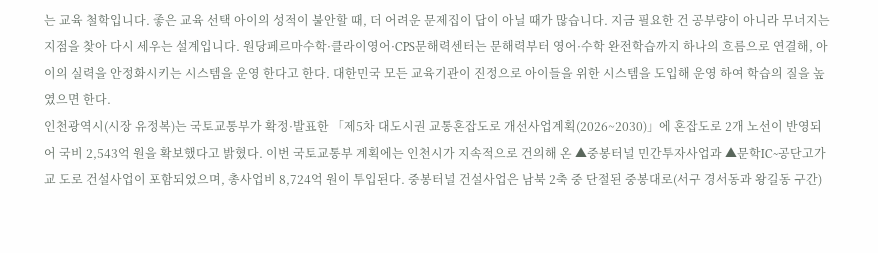는 교육 철학입니다. 좋은 교육 선택 아이의 성적이 불안할 때, 더 어려운 문제집이 답이 아닐 때가 많습니다. 지금 필요한 건 공부량이 아니라 무너지는 지점을 찾아 다시 세우는 설계입니다. 원당페르마수학·클라이영어·CPS문해력센터는 문해력부터 영어·수학 완전학습까지 하나의 흐름으로 연결해, 아이의 실력을 안정화시키는 시스템을 운영 한다고 한다. 대한민국 모든 교육기관이 진정으로 아이들을 위한 시스템을 도입해 운영 하여 학습의 질을 높였으면 한다.
인천광역시(시장 유정복)는 국토교통부가 확정·발표한 「제5차 대도시권 교통혼잡도로 개선사업계획(2026~2030)」에 혼잡도로 2개 노선이 반영되어 국비 2,543억 원을 확보했다고 밝혔다. 이번 국토교통부 계획에는 인천시가 지속적으로 건의해 온 ▲중봉터널 민간투자사업과 ▲문학IC~공단고가교 도로 건설사업이 포함되었으며, 총사업비 8,724억 원이 투입된다. 중봉터널 건설사업은 남북 2축 중 단절된 중봉대로(서구 경서동과 왕길동 구간)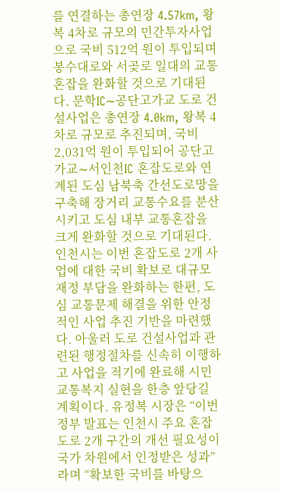를 연결하는 총연장 4.57km, 왕복 4차로 규모의 민간투자사업으로 국비 512억 원이 투입되며 봉수대로와 서곶로 일대의 교통혼잡을 완화할 것으로 기대된다. 문학IC∼공단고가교 도로 건설사업은 총연장 4.0km, 왕복 4차로 규모로 추진되며, 국비 2,031억 원이 투입되어 공단고가교∼서인천IC 혼잡도로와 연계된 도심 남북축 간선도로망을 구축해 장거리 교통수요를 분산시키고 도심 내부 교통혼잡을 크게 완화할 것으로 기대된다. 인천시는 이번 혼잡도로 2개 사업에 대한 국비 확보로 대규모 재정 부담을 완화하는 한편, 도심 교통문제 해결을 위한 안정적인 사업 추진 기반을 마련했다. 아울러 도로 건설사업과 관련된 행정절차를 신속히 이행하고 사업을 적기에 완료해 시민 교통복지 실현을 한층 앞당길 계획이다. 유정복 시장은 “이번 정부 발표는 인천시 주요 혼잡도로 2개 구간의 개선 필요성이 국가 차원에서 인정받은 성과”라며 “확보한 국비를 바탕으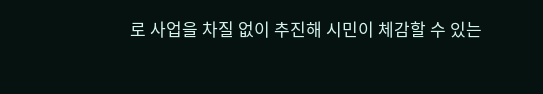로 사업을 차질 없이 추진해 시민이 체감할 수 있는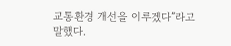교통환경 개선을 이루겠다”라고 말했다.